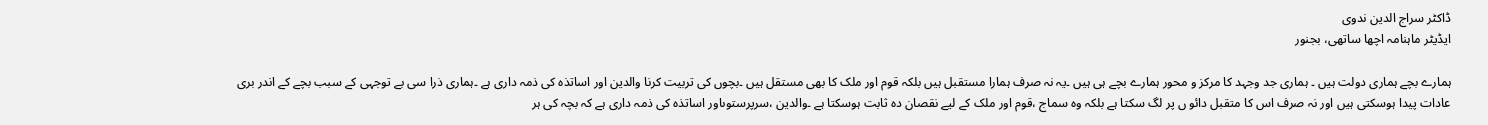ڈاکٹر سراج الدین ندوی
ایڈیٹر ماہنامہ اچھا ساتھی، بجنور

ہمارے بچے ہماری دولت ہیں ۔ ہماری جد وجہد کا مرکز و محور ہمارے بچے ہی ہیں ۔یہ نہ صرف ہمارا مستقبل ہیں بلکہ قوم اور ملک کا بھی مستقل ہیں ۔بچوں کی تربیت کرنا والدین اور اساتذہ کی ذمہ داری ہے ۔ہماری ذرا سی بے توجہی کے سبب بچے کے اندر بری عادات پیدا ہوسکتی ہیں اور نہ صرف اس کا متقبل دائو ں پر لگ سکتا ہے بلکہ وہ سماج ،قوم اور ملک کے لیے نقصان دہ ثابت ہوسکتا ہے ۔والدین ،سرپرستوںاور اساتذہ کی ذمہ داری ہے کہ بچہ کی ہر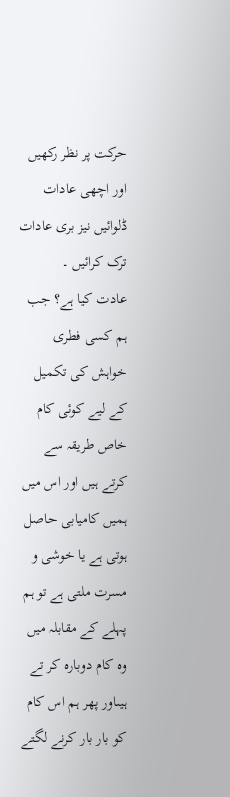حرکت پر نظر رکھیں اور اچھی عادات ڈلوائیں نیز بری عادات ترک کرائیں ۔
عادت کیا ہے؟ جب ہم کسی فطری خواہش کی تکمیل کے لیے کوئی کام خاص طریقہ سے کرتے ہیں اور اس میں ہمیں کامیابی حاصل ہوتی ہے یا خوشی و مسرت ملتی ہے تو ہم پہلے کے مقابلہ میں وہ کام دوبارہ کر تے ہیںاور پھر ہم اس کام کو بار بار کرنے لگتے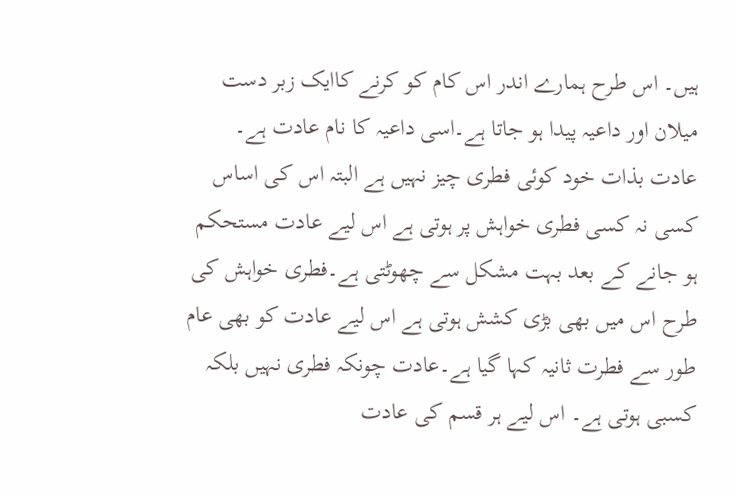ہیں۔ اس طرح ہمارے اندر اس کام کو کرنے کاایک زبر دست میلان اور داعیہ پیدا ہو جاتا ہے۔اسی داعیہ کا نام عادت ہے۔
عادت بذات خود کوئی فطری چیز نہیں ہے البتہ اس کی اساس کسی نہ کسی فطری خواہش پر ہوتی ہے اس لیے عادت مستحکم ہو جانے کے بعد بہت مشکل سے چھوٹتی ہے۔فطری خواہش کی طرح اس میں بھی بڑی کشش ہوتی ہے اس لیے عادت کو بھی عام طور سے فطرت ثانیہ کہا گیا ہے۔عادت چونکہ فطری نہیں بلکہ کسبی ہوتی ہے۔ اس لیے ہر قسم کی عادت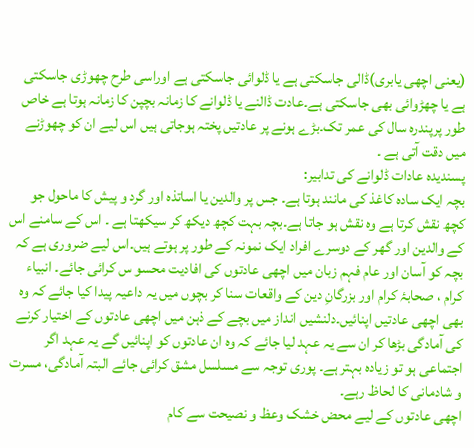(یعنی اچھی یابری)ڈالی جاسکتی ہے یا ڈلوائی جاسکتی ہے اوراسی طرح چھوڑی جاسکتی ہے یا چھڑوائی بھی جاسکتی ہے۔عادت ڈالنے یا ڈلوانے کا زمانہ بچپن کا زمانہ ہوتا ہے خاص طور پرپندرہ سال کی عمر تک۔بڑے ہونے پر عادتیں پختہ ہوجاتی ہیں اس لیے ان کو چھوڑنے میں دقت آتی ہے ۔
پسندیدہ عادات ڈلوانے کی تدابیر:
بچہ ایک سادہ کاغذ کی مانند ہوتا ہے۔ جس پر والدین یا اساتذہ اور گرد و پیش کا ماحول جو کچھ نقش کرتا ہے وہ نقش ہو جاتا ہے۔بچہ بہت کچھ دیکھ کر سیکھتا ہے ۔ اس کے سامنے اس کے والدین اور گھر کے دوسرے افراد ایک نمونہ کے طور پر ہوتے ہیں۔اس لیے ضروری ہے کہ بچہ کو آسان اور عام فہم زبان میں اچھی عادتوں کی افادیت محسو س کرائی جائے۔ انبیاء کرام ، صحابۂ کرام اور بزرگانِ دین کے واقعات سنا کر بچوں میں یہ داعیہ پیدا کیا جائے کہ وہ بھی اچھی عادتیں اپنائیں۔دلنشیں انداز میں بچے کے ذہن میں اچھی عادتوں کے اختیار کرنے کی آمادگی بڑھا کر ان سے یہ عہد لیا جائے کہ وہ ان عادتوں کو اپنائیں گے یہ عہد اگر اجتماعی ہو تو زیادہ بہتر ہے۔ پوری توجہ سے مسلسل مشق کرائی جائے البتہ آمادگی، مسرت و شادمانی کا لحاظ رہے۔
اچھی عادتوں کے لیے محض خشک وعظ و نصیحت سے کام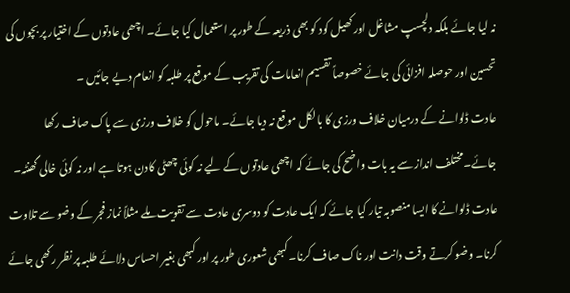نہ لیا جائے بلکہ دلچسپ مشاغل اور کھیل کود کو بھی ذریعہ کے طور پر استعمال کیا جائے۔ اچھی عادتوں کے اختیار پر بچوں کی تحسین اور حوصلہ افزائی کی جائے خصوصاً تقسیم انعامات کی تقریب کے موقع پر طلبہ کو انعام دیے جائیں ۔
عادت ڈلوانے کے درمیان خلاف ورزی کا بالکل موقع نہ دیا جائے۔ ماحول کو خلاف ورزی سے پاک صاف رکھا جائے۔مختلف انداز سے یہ بات واضح کی جائے کہ اچھی عادتوں کے لیے نہ کوئی چھٹی کادن ہوتا ہے اور نہ کوئی خالی گھنٹہ۔
عادت ڈلوانے کا ایسا منصوبہ تیار کیا جائے کہ ایک عادت کو دوسری عادت سے تقویت ملے مثلاً نماز فجر کے وضو سے تلاوت کرنا۔ وضو کرتے وقت دانت اور ناک صاف کرنا۔ کبھی شعوری طور پر اور کبھی بغیر احساس دلائے طلبہ پر نظر رکھی جائے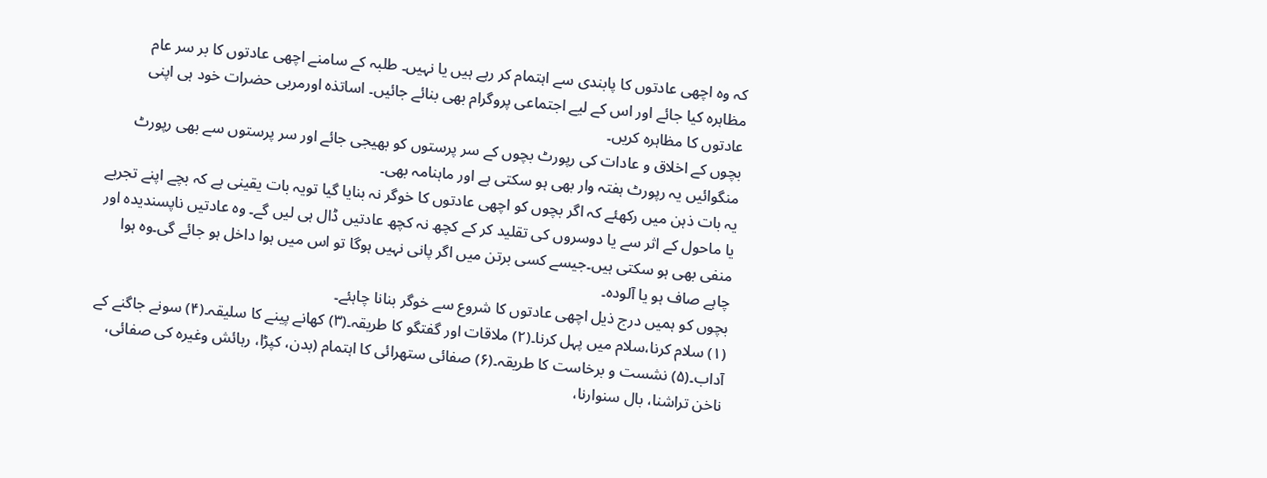کہ وہ اچھی عادتوں کا پابندی سے اہتمام کر رہے ہیں یا نہیں۔ طلبہ کے سامنے اچھی عادتوں کا بر سر عام مظاہرہ کیا جائے اور اس کے لیے اجتماعی پروگرام بھی بنائے جائیں۔ اساتذہ اورمربی حضرات خود ہی اپنی عادتوں کا مظاہرہ کریں۔
بچوں کے اخلاق و عادات کی رپورٹ بچوں کے سر پرستوں کو بھیجی جائے اور سر پرستوں سے بھی رپورٹ منگوائیں یہ رپورٹ ہفتہ وار بھی ہو سکتی ہے اور ماہنامہ بھی۔
یہ بات ذہن میں رکھئے کہ اگر بچوں کو اچھی عادتوں کا خوگر نہ بنایا گیا تویہ بات یقینی ہے کہ بچے اپنے تجربے یا ماحول کے اثر سے یا دوسروں کی تقلید کر کے کچھ نہ کچھ عادتیں ڈال ہی لیں گے۔ وہ عادتیں ناپسندیدہ اور منفی بھی ہو سکتی ہیں۔جیسے کسی برتن میں اگر پانی نہیں ہوگا تو اس میں ہوا داخل ہو جائے گی۔وہ ہوا چاہے صاف ہو یا آلودہ۔
بچوں کو ہمیں درج ذیل اچھی عادتوں کا شروع سے خوگر بنانا چاہئے۔
(۱) سلام کرنا،سلام میں پہل کرنا۔(۲) ملاقات اور گفتگو کا طریقہ۔(۳) کھانے پینے کا سلیقہ۔(۴) سونے جاگنے کے آداب۔(۵) نشست و برخاست کا طریقہ۔(۶) صفائی ستھرائی کا اہتمام (بدن، کپڑا، رہائش وغیرہ کی صفائی، ناخن تراشنا، بال سنوارنا،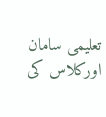تعلیمی سامان اورکلاس کی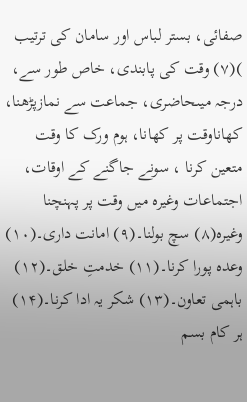صفائی، بستر لباس اور سامان کی ترتیب )(۷) وقت کی پابندی، خاص طور سے، درجہ میںحاضری، جماعت سے نمازپڑھنا، کھاناوقت پر کھانا، ہوم ورک کا وقت متعین کرنا ، سونے جاگنے کے اوقات، اجتماعات وغیرہ میں وقت پر پہنچنا وغیرہ(۸) سچ بولنا۔(۹) امانت داری۔(۱۰) وعدہ پورا کرنا۔(۱۱) خدمتِ خلق۔(۱۲) باہمی تعاون۔(۱۳) شکر یہ ادا کرنا۔(۱۴) ہر کام بسم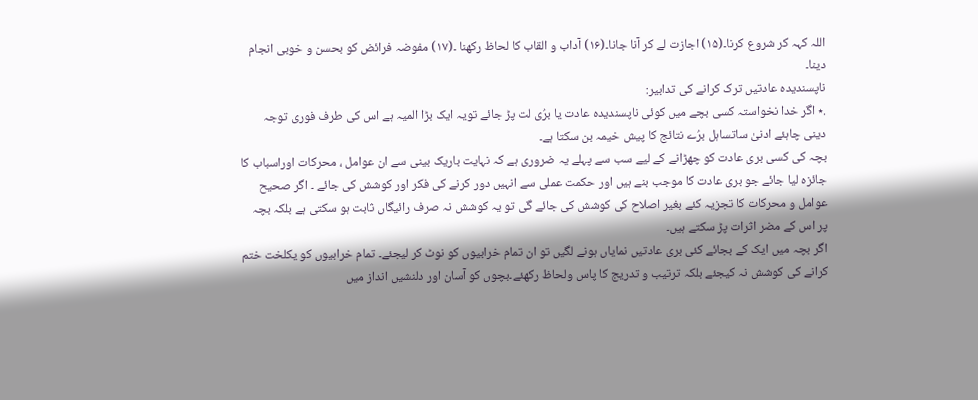اللہ کہہ کر شروع کرنا۔(۱۵) اجازت لے کر آنا جانا۔(۱۶) آداب و القاب کا لحاظ رکھنا ۔(۱۷) مفوضہ فرائض کو بحسن و خوبی انجام دینا۔
ناپسندیدہ عادتیں ترک کرانے کی تدابیر:
.٭ اگر خدا نخواستہ کسی بچے میں کوئی ناپسندیدہ عادت یا برُی لت پڑ جائے تویہ ایک بڑا المیہ ہے اس کی طرف فوری توجہ دینی چاہئے ادنیٰ ساتساہل برُے نتائج کا پیش خیمہ بن سکتا ہے۔
بچہ کی کسی بری عادت کو چھڑانے کے لیے سب سے پہلے یہ ضروری ہے کہ نہایت باریک بینی سے ان عوامل ، محرکات اوراسباب کا جائزہ لیا جائے جو بری عادت کا موجب بنے ہیں اور حکمت عملی سے انہیں دور کرنے کی فکر اور کوشش کی جائے ۔ اگر صحیح عوامل و محرکات کا تجزیہ کئے بغیر اصلاح کی کوشش کی جائے گی تو یہ کوشش نہ صرف رائیگاں ثابت ہو سکتی ہے بلکہ بچہ پر اس کے مضر اثرات پڑ سکتے ہیں۔
اگر بچہ میں ایک کے بجائے کئی بری عادتیں نمایاں ہونے لگیں تو ان تمام خرابیوں کو نوٹ کر لیجئے۔ تمام خرابیوں کو یکلخت ختم کرانے کی کوشش نہ کیجئے بلکہ ترتیب و تدریج کا پاس ولحاظ رکھئے۔بچوں کو آسان اور دلنشیں انداز میں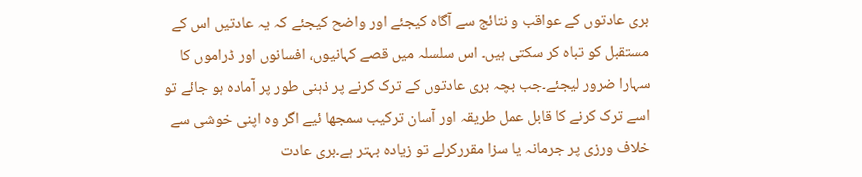بری عادتوں کے عواقب و نتائج سے آگاہ کیجئے اور واضح کیجئے کہ یہ عادتیں اس کے مستقبل کو تباہ کر سکتی ہیں۔ اس سلسلہ میں قصے کہانیوں، افسانوں اور ڈراموں کا سہارا ضرور لیجئے۔جب بچہ بری عادتوں کے ترک کرنے پر ذہنی طور پر آمادہ ہو جائے تو اسے ترک کرنے کا قابل عمل طریقہ اور آسان ترکیب سمجھا ئیے اگر وہ اپنی خوشی سے خلاف ورزی پر جرمانہ یا سزا مقررکرلے تو زیادہ بہتر ہے۔بری عادت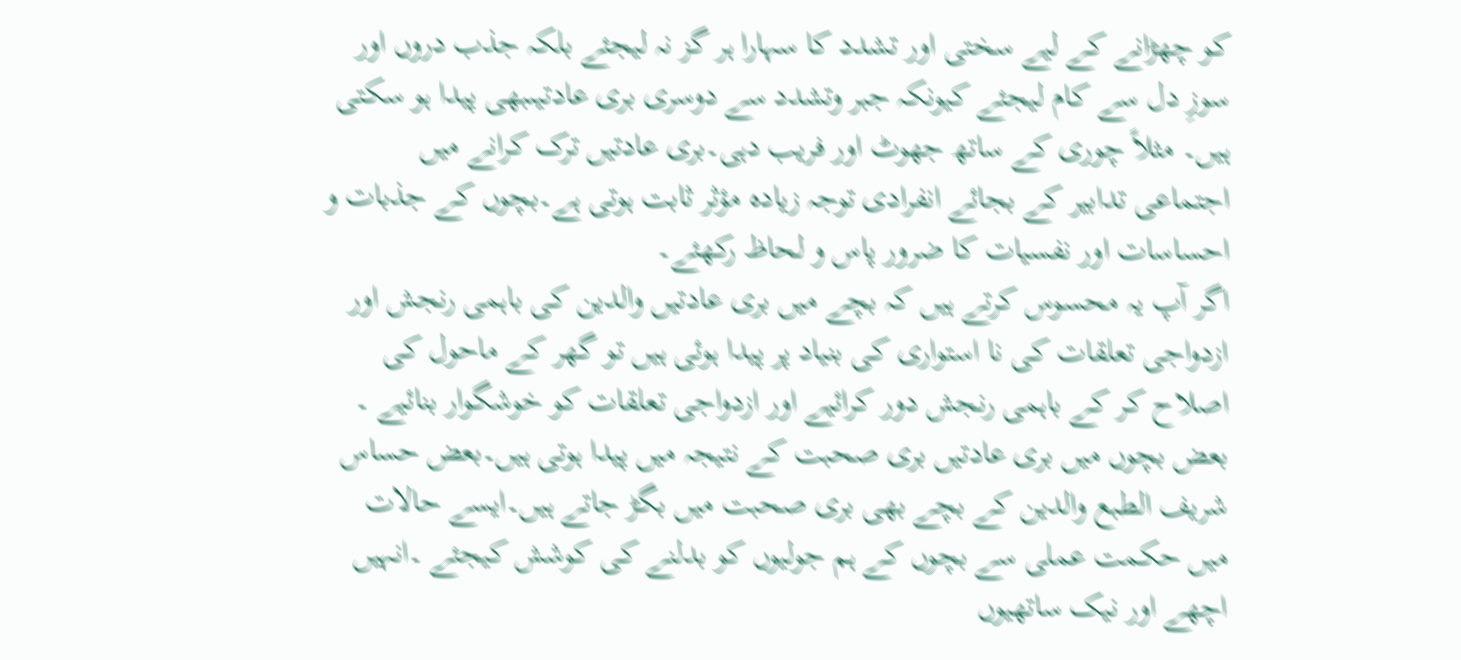کو چھڑانے کے لیے سختی اور تشدد کا سہارا ہر گز نہ لیجئے بلکہ جذب دروں اور سوزِ دل سے کام لیجئے کیونکہ جبر وتشدد سے دوسری بری عادتیںبھی پیدا ہو سکتی ہیں۔ مثلاً چوری کے ساتھ جھوٹ اور فریب دہی۔بری عادتیں ترک کرانے میں اجتماعی تدابیر کے بجائے انفرادی توجہ زیادہ مؤثر ثابت ہوتی ہے۔بچوں کے جذبات و احساسات اور نفسیات کا ضرور پاس و لحاظ رکھئے۔
اگر آپ یہ محسوس کرتے ہیں کہ بچے میں بری عادتیں والدین کی باہمی رنجش اور ازدواجی تعلقات کی نا استواری کی بنیاد پر پیدا ہوئی ہیں تو گھر کے ماحول کی اصلاح کر کے باہمی رنجش دور کرائیے اور ازدواجی تعلقات کو خوشگوار بنائیے ۔ بعض بچوں میں بری عادتیں بری صحبت کے نتیجہ میں پیدا ہوتی ہیں۔بعض حساس شریف الطبع والدین کے بچے بھی بری صحبت میں بگڑ جاتے ہیں۔ایسے حالات میں حکمت عملی سے بچوں کے ہم جولیوں کو بدلنے کی کوشش کیجئے ۔انہیں اچھے اور نیک ساتھیوں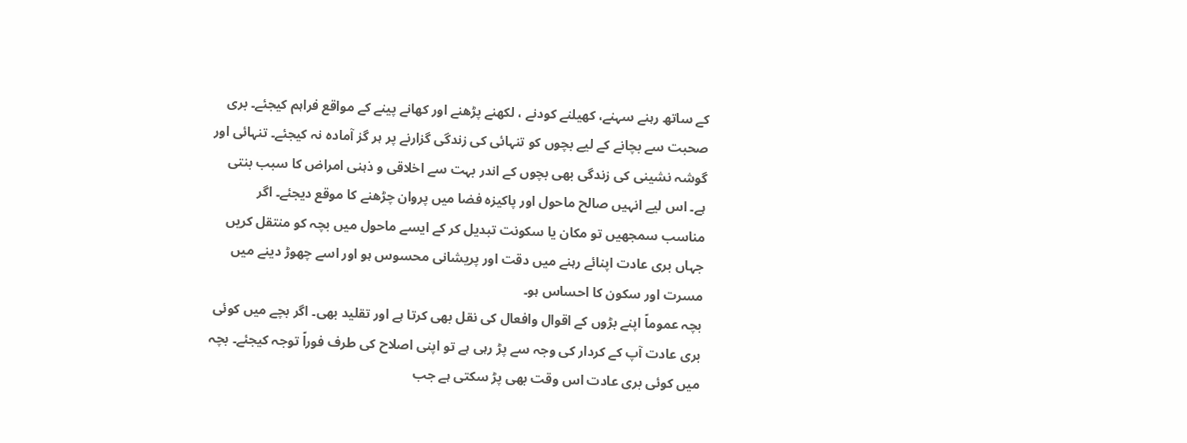کے ساتھ رہنے سہنے، کھیلنے کودنے ، لکھنے پڑھنے اور کھانے پینے کے مواقع فراہم کیجئے۔ بری صحبت سے بچانے کے لیے بچوں کو تنہائی کی زندگی گزارنے پر ہر گز آمادہ نہ کیجئے۔ تنہائی اور گوشہ نشینی کی زندگی بھی بچوں کے اندر بہت سے اخلاقی و ذہنی امراض کا سبب بنتی ہے۔ اس لیے انہیں صالح ماحول اور پاکیزہ فضا میں پروان چڑھنے کا موقع دیجئے۔ اگر مناسب سمجھیں تو مکان یا سکونت تبدیل کر کے ایسے ماحول میں بچہ کو منتقل کریں جہاں بری عادت اپنائے رہنے میں دقت اور پریشانی محسوس ہو اور اسے چھوڑ دینے میں مسرت اور سکون کا احساس ہو۔
بچہ عموماً اپنے بڑوں کے اقوال وافعال کی نقل بھی کرتا ہے اور تقلید بھی۔ اگر بچے میں کوئی بری عادت آپ کے کردار کی وجہ سے پڑ رہی ہے تو اپنی اصلاح کی طرف فوراً توجہ کیجئے۔ بچہ میں کوئی بری عادت اس وقت بھی پڑ سکتی ہے جب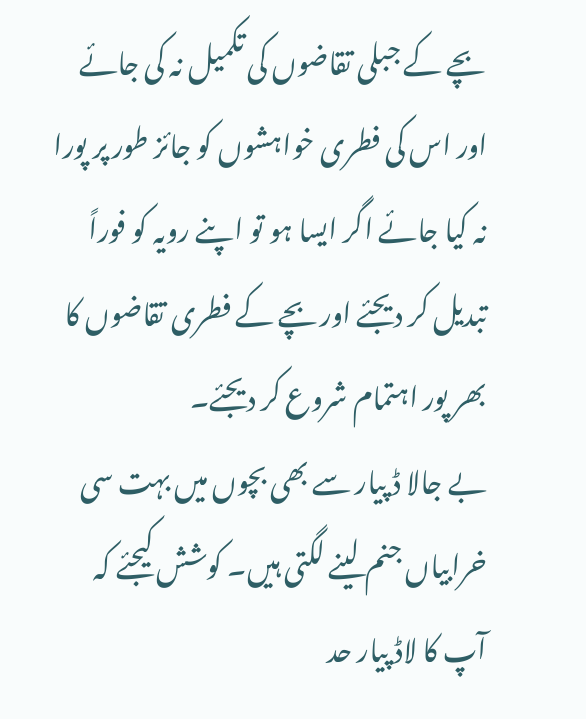بچے کے جبلی تقاضوں کی تکمیل نہ کی جائے اور اس کی فطری خواہشوں کو جائز طور پر پورا نہ کیا جائے اگر ایسا ہو تو اپنے رویہ کو فوراً تبدیل کر دیجئے اور بچے کے فطری تقاضوں کا بھر پور اہتمام شروع کر دیجئے۔
بے جالا ڈ پیار سے بھی بچوں میں بہت سی خرابیاں جنم لینے لگتی ہیں۔ کوشش کیجئے کہ آپ کا لاڈ پیار حد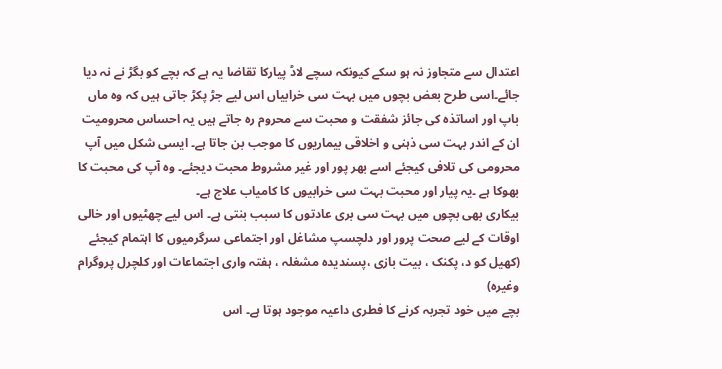اعتدال سے متجاوز نہ ہو سکے کیونکہ سچے لاڈ پیارکا تقاضا یہ ہے کہ بچے کو بگڑ نے نہ دیا جائے۔اسی طرح بعض بچوں میں بہت سی خرابیاں اس لیے جڑ پکڑ جاتی ہیں کہ وہ ماں باپ اور اساتذہ کی جائز شفقت و محبت سے محروم رہ جاتے ہیں یہ احساس محرومیت ان کے اندر بہت سی ذہنی و اخلاقی بیماریوں کا موجب بن جاتا ہے۔ ایسی شکل میں آپ محرومی کی تلافی کیجئے اسے بھر پور اور غیر مشروط محبت دیجئے۔ وہ آپ کی محبت کا بھوکا ہے ۔یہ پیار اور محبت بہت سی خرابیوں کا کامیاب علاج ہے۔
بیکاری بھی بچوں میں بہت سی بری عادتوں کا سبب بنتی ہے۔ اس لیے چھٹیوں اور خالی اوقات کے لیے صحت پرور اور دلچسپ مشاغل اور اجتماعی سرگرمیوں کا اہتمام کیجئے (کھیل کو د، پکنک ، بیت بازی ،پسندیدہ مشغلہ ، ہفتہ واری اجتماعات اور کلچرل پروگرام وغیرہ)
بچے میں خود تجربہ کرنے کا فطری داعیہ موجود ہوتا ہے۔ اس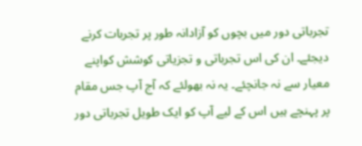تجرباتی دور میں بچوں کو آزادانہ طور پر تجربات کرنے دیجئے۔ ان کی اس تجرباتی و تجزیاتی کوشش کواپنے معیار سے نہ جانچئے۔ یہ نہ بھولئے کہ آج آپ جس مقام پر پہنچے ہیں اس کے لیے آپ کو ایک طویل تجرباتی دور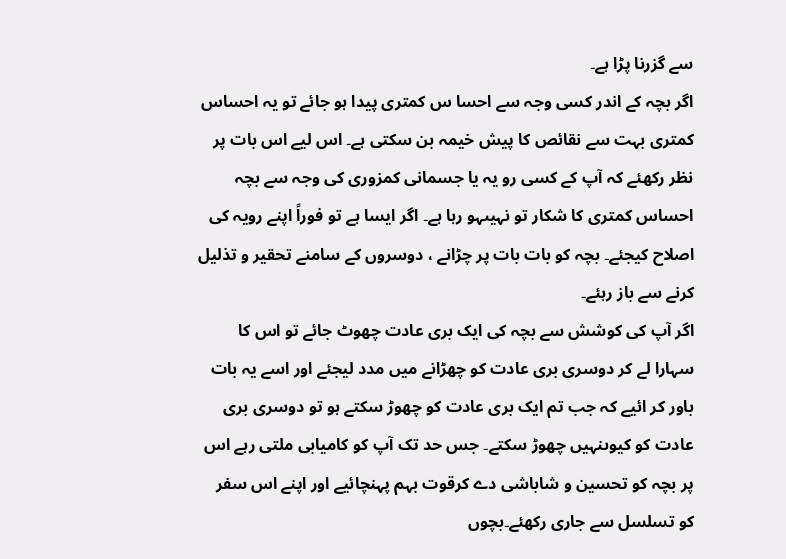سے گزرنا پڑا ہے۔
اگر بچہ کے اندر کسی وجہ سے احسا س کمتری پیدا ہو جائے تو یہ احساس کمتری بہت سے نقائص کا پیش خیمہ بن سکتی ہے۔ اس لیے اس بات پر نظر رکھئے کہ آپ کے کسی رو یہ یا جسمانی کمزوری کی وجہ سے بچہ احساس کمتری کا شکار تو نہیںہو رہا ہے۔ اگر ایسا ہے تو فوراً اپنے رویہ کی اصلاح کیجئے۔ بچہ کو بات بات پر چڑانے ، دوسروں کے سامنے تحقیر و تذلیل کرنے سے باز رہئے۔
اگر آپ کی کوشش سے بچہ کی ایک بری عادت چھوٹ جائے تو اس کا سہارا لے کر دوسری بری عادت کو چھڑانے میں مدد لیجئے اور اسے یہ بات باور کر ائیے کہ جب تم ایک بری عادت کو چھوڑ سکتے ہو تو دوسری بری عادت کو کیوںنہیں چھوڑ سکتے۔ جس حد تک آپ کو کامیابی ملتی رہے اس پر بچہ کو تحسین و شاباشی دے کرقوت بہم پہنچائیے اور اپنے اس سفر کو تسلسل سے جاری رکھئے۔بچوں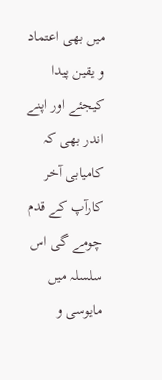میں بھی اعتماد و یقین پیدا کیجئے اور اپنے اندر بھی کہ کامیابی آخر کارآپ کے قدم چومے گی اس سلسلہ میں مایوسی و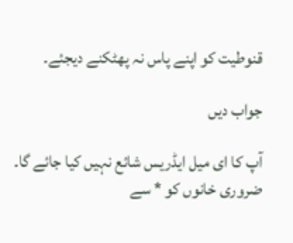قنوطیت کو اپنے پاس نہ پھٹکنے دیجئے۔

جواب دیں

آپ کا ای میل ایڈریس شائع نہیں کیا جائے گا۔ ضروری خانوں کو * سے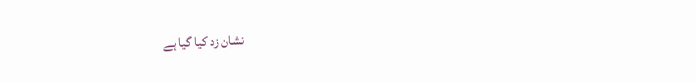نشان زد کیا گیا ہے